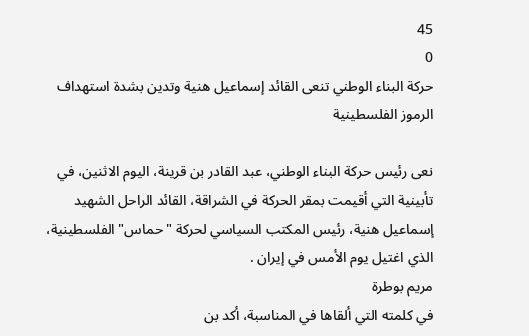45
0
حركة البناء الوطني تنعى القائد إسماعيل هنية وتدين بشدة استهداف الرموز الفلسطينية

نعى رئيس حركة البناء الوطني، عبد القادر بن قرينة، اليوم الاثنين، في تأبينية التي أقيمت بمقر الحركة في الشراقة، القائد الراحل الشهيد إسماعيل هنية، رئيس المكتب السياسي لحركة "حماس" الفلسطينية، الذي اغتيل يوم الأمس في إيران .
مريم بوطرة
في كلمته التي ألقاها في المناسبة، أكد بن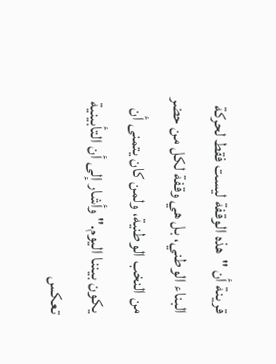قرينة أن "هذه الوقفة ليست فقط لحركة البناء الوطني، بل هي وقفة لكل من حضر من النخب الوطنية، ولمن كان يتمنى أن يكون بيننا اليوم." وأشار إلى أن التأبينية تعكس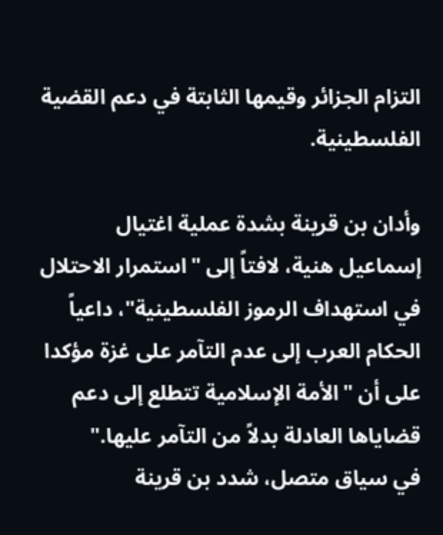التزام الجزائر وقيمها الثابتة في دعم القضية الفلسطينية.

وأدان بن قرينة بشدة عملية اغتيال إسماعيل هنية، لافتاً إلى "استمرار الاحتلال في استهداف الرموز الفلسطينية"، داعياً الحكام العرب إلى عدم التآمر على غزة مؤكدا على أن "الأمة الإسلامية تتطلع إلى دعم قضاياها العادلة بدلاً من التآمر عليها."
في سياق متصل، شدد بن قرينة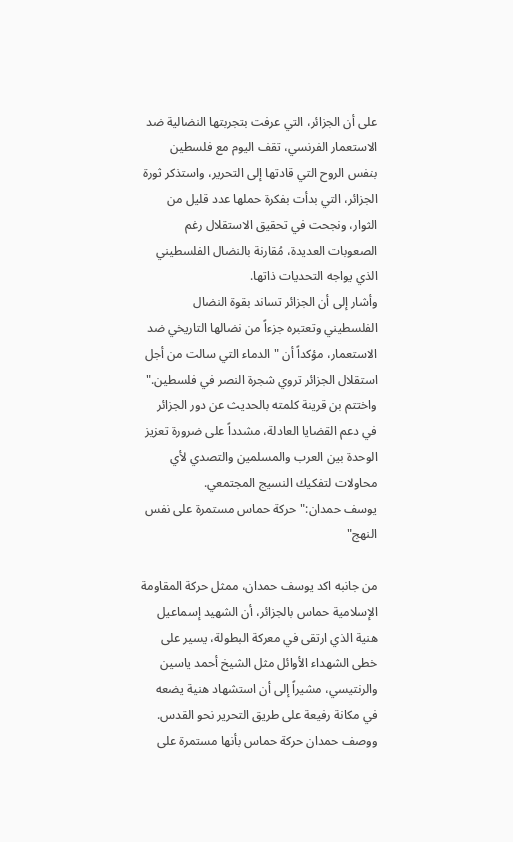على أن الجزائر، التي عرفت بتجربتها النضالية ضد الاستعمار الفرنسي، تقف اليوم مع فلسطين بنفس الروح التي قادتها إلى التحرير، واستذكر ثورة الجزائر، التي بدأت بفكرة حملها عدد قليل من الثوار، ونجحت في تحقيق الاستقلال رغم الصعوبات العديدة، مُقارنة بالنضال الفلسطيني الذي يواجه التحديات ذاتها.
وأشار إلى أن الجزائر تساند بقوة النضال الفلسطيني وتعتبره جزءاً من نضالها التاريخي ضد الاستعمار، مؤكداً أن "الدماء التي سالت من أجل استقلال الجزائر تروي شجرة النصر في فلسطين."
واختتم بن قرينة كلمته بالحديث عن دور الجزائر في دعم القضايا العادلة، مشدداً على ضرورة تعزيز الوحدة بين العرب والمسلمين والتصدي لأي محاولات لتفكيك النسيج المجتمعي.
يوسف حمدان:"حركة حماس مستمرة على نفس النهج"

من جانبه اكد يوسف حمدان، ممثل حركة المقاومة الإسلامية حماس بالجزائر، أن الشهيد إسماعيل هنية الذي ارتقى في معركة البطولة، يسير على خطى الشهداء الأوائل مثل الشيخ أحمد ياسين والرنتيسي، مشيراً إلى أن استشهاد هنية يضعه في مكانة رفيعة على طريق التحرير نحو القدس.
ووصف حمدان حركة حماس بأنها مستمرة على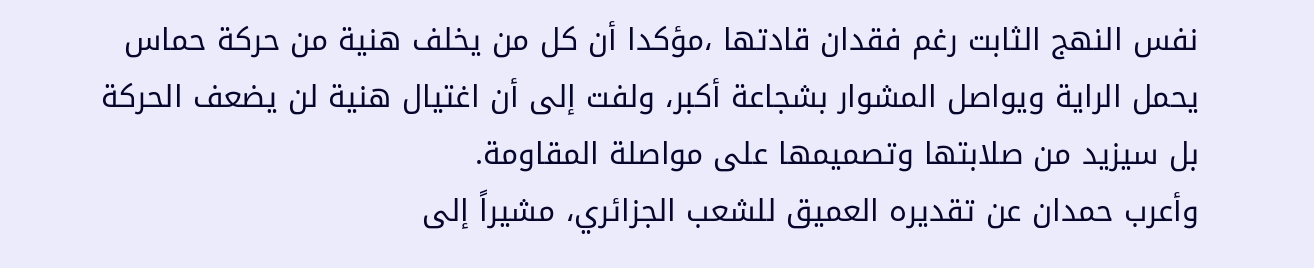نفس النهج الثابت رغم فقدان قادتها ،مؤكدا أن كل من يخلف هنية من حركة حماس يحمل الراية ويواصل المشوار بشجاعة أكبر، ولفت إلى أن اغتيال هنية لن يضعف الحركة بل سيزيد من صلابتها وتصميمها على مواصلة المقاومة.
وأعرب حمدان عن تقديره العميق للشعب الجزائري، مشيراً إلى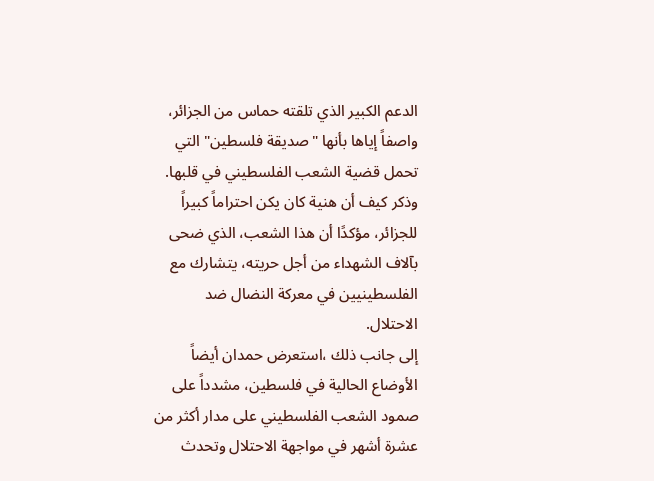الدعم الكبير الذي تلقته حماس من الجزائر، واصفاً إياها بأنها "صديقة فلسطين" التي تحمل قضية الشعب الفلسطيني في قلبها.
وذكر كيف أن هنية كان يكن احتراماً كبيراً للجزائر، مؤكدًا أن هذا الشعب، الذي ضحى بآلاف الشهداء من أجل حريته، يتشارك مع الفلسطينيين في معركة النضال ضد الاحتلال.
إلى جانب ذلك ،استعرض حمدان أيضاً الأوضاع الحالية في فلسطين، مشدداً على صمود الشعب الفلسطيني على مدار أكثر من عشرة أشهر في مواجهة الاحتلال وتحدث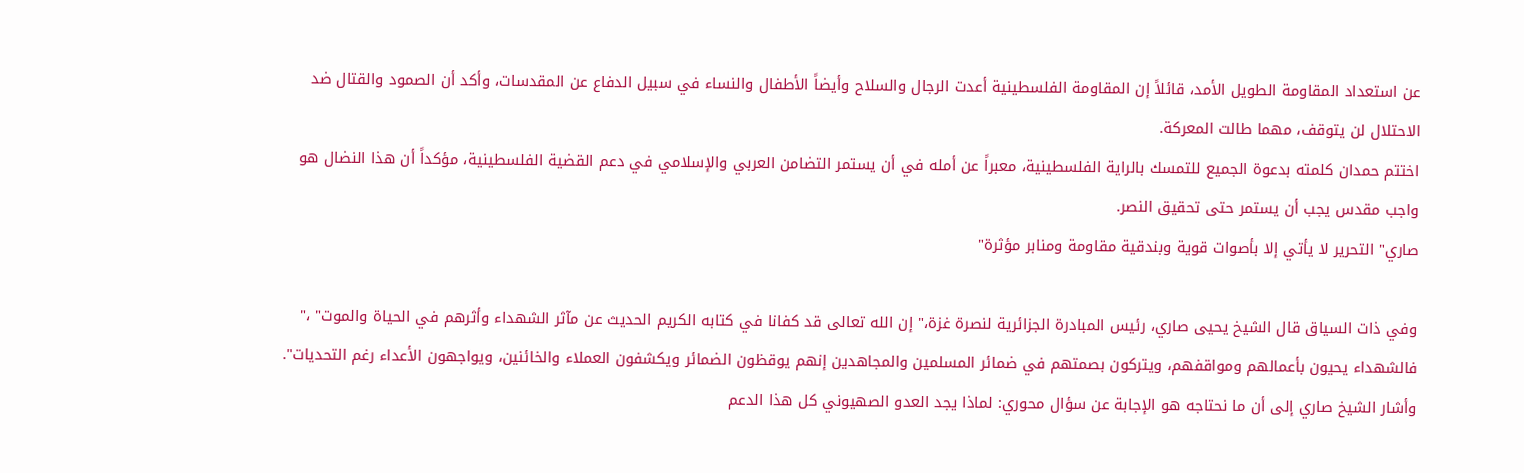عن استعداد المقاومة الطويل الأمد، قائلاً إن المقاومة الفلسطينية أعدت الرجال والسلاح وأيضاً الأطفال والنساء في سبيل الدفاع عن المقدسات، وأكد أن الصمود والقتال ضد الاحتلال لن يتوقف، مهما طالت المعركة.
اختتم حمدان كلمته بدعوة الجميع للتمسك بالراية الفلسطينية، معبراً عن أمله في أن يستمر التضامن العربي والإسلامي في دعم القضية الفلسطينية، مؤكداً أن هذا النضال هو واجب مقدس يجب أن يستمر حتى تحقيق النصر.
صاري" التحرير لا يأتي إلا بأصوات قوية وبندقية مقاومة ومنابر مؤثرة"

وفي ذات السياق قال الشيخ يحيى صاري، رئيس المبادرة الجزائرية لنصرة غزة،" إن الله تعالى قد كفانا في كتابه الكريم الحديث عن مآثر الشهداء وأثرهم في الحياة والموت" ،" فالشهداء يحيون بأعمالهم ومواقفهم، ويتركون بصمتهم في ضمائر المسلمين والمجاهدين إنهم يوقظون الضمائر ويكشفون العملاء والخائنين، ويواجهون الأعداء رغم التحديات".
وأشار الشيخ صاري إلى أن ما نحتاجه هو الإجابة عن سؤال محوري: لماذا يجد العدو الصهيوني كل هذا الدعم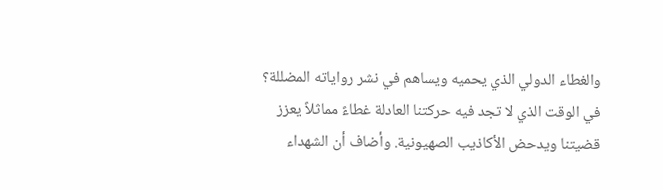والغطاء الدولي الذي يحميه ويساهم في نشر رواياته المضللة؟ في الوقت الذي لا تجد فيه حركتنا العادلة غطاءً مماثلاً يعزز قضيتنا ويدحض الأكاذيب الصهيونية. وأضاف أن الشهداء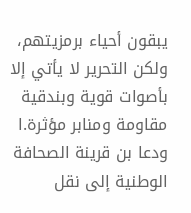يبقون أحياء برمزيتهم، ولكن التحرير لا يأتي إلا بأصوات قوية وبندقية مقاومة ومنابر مؤثرة.ا
ودعا بن قرينة الصحافة الوطنية إلى نقل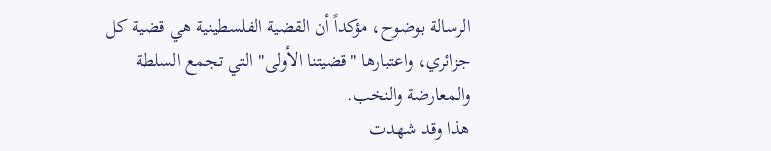الرسالة بوضوح، مؤكداً أن القضية الفلسطينية هي قضية كل جزائري، واعتبارها "قضيتنا الأولى" التي تجمع السلطة والمعارضة والنخب.
هذا وقد شهدت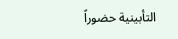التأبينية حضوراً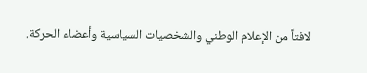لافتاً من الإعلام الوطني والشخصيات السياسية وأعضاء الحركة.